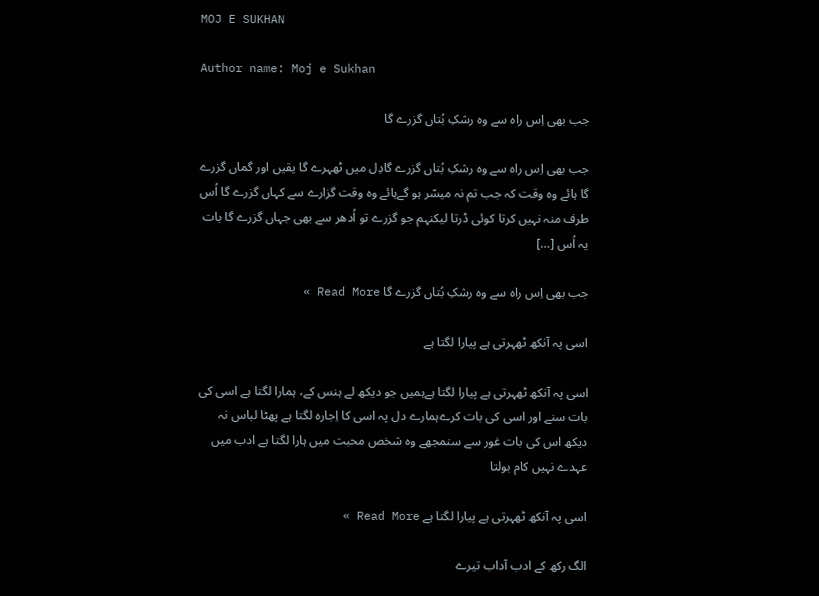MOJ E SUKHAN

Author name: Moj e Sukhan

جب بھی اِس راہ سے وہ رشکِ بُتاں گزرے گا

جب بھی اِس راہ سے وہ رشکِ بُتاں گزرے گادِل میں ٹھہرے گا یقیں اور گماں گزرے گا ہائے وہ وقت کہ جب تم نہ میسّر ہو گےہائے وہ وقت گزارے سے کہاں گزرے گا اُس طرف منہ نہیں کرتا کوئی ڈرتا لیکنہم جو گزرے تو اُدھر سے بھی جہاں گزرے گا بات یہ اُس […]

جب بھی اِس راہ سے وہ رشکِ بُتاں گزرے گا Read More »

اسی پہ آنکھ ٹھہرتی ہے پیارا لگتا ہے

اسی پہ آنکھ ٹھہرتی ہے پیارا لگتا ہےہمیں جو دیکھ لے ہنس کے، ہمارا لگتا ہے اسی کی بات سنے اور اسی کی بات کرےہمارے دل پہ اسی کا اِجارہ لگتا ہے پھٹا لباس نہ دیکھ اس کی بات غور سے سنمجھے وہ شخص محبت میں ہارا لگتا ہے ادب میں عہدے نہیں کام بولتا

اسی پہ آنکھ ٹھہرتی ہے پیارا لگتا ہے Read More »

الگ رکھ کے ادب آداب تیرے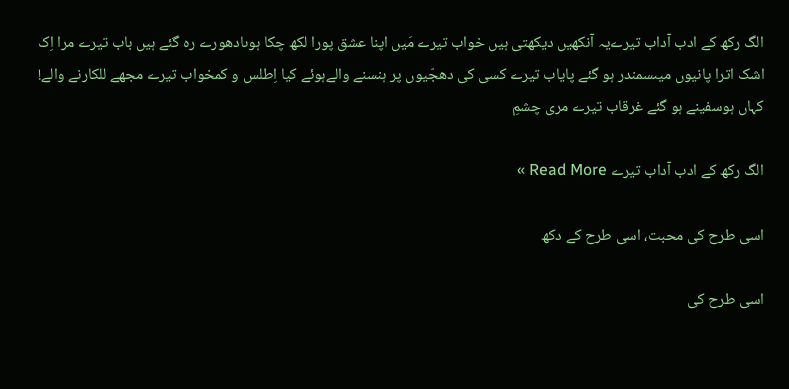الگ رکھ کے ادب آداب تیرےیہ آنکھیں دیکھتی ہیں خواب تیرے مَیں اپنا عشق پورا لکھ چکا ہوںادھورے رہ گئے ہیں باب تیرے مرا اِک اشک اترا پانیوں میںسمندر ہو گئے پایاب تیرے کسی کی دھجّیوں پر ہنسنے والےہوئے کیا اِطلس و کمخواب تیرے مجھے للکارنے والے! کہاں ہوسفینے ہو گئے غرقاب تیرے مری چشمِ

الگ رکھ کے ادب آداب تیرے Read More »

اسی طرح کی محبت، اسی طرح کے دکھ

اسی طرح کی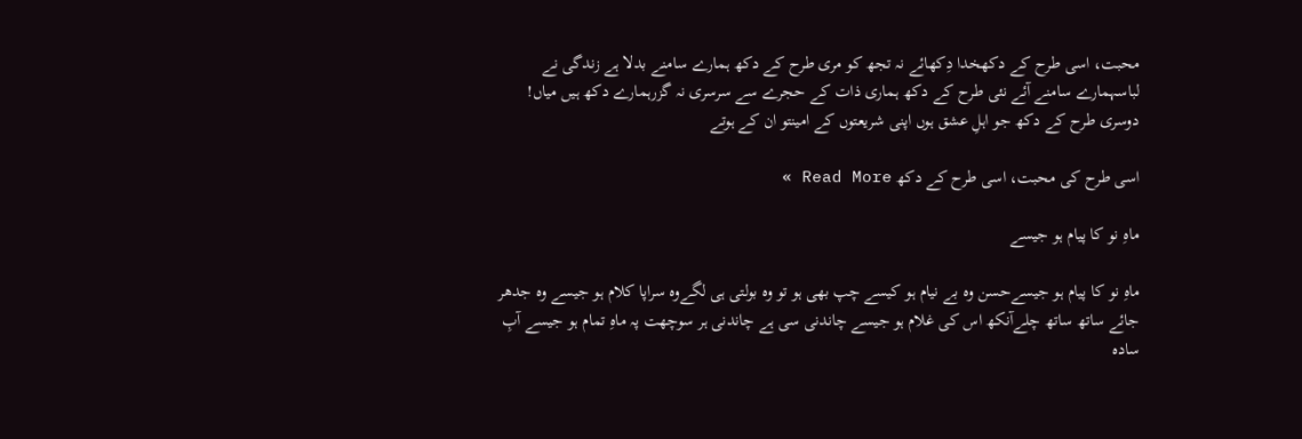محبت، اسی طرح کے دکھخدا دِکھائے نہ تجھ کو مری طرح کے دکھ ہمارے سامنے بدلا ہے زندگی نے لباسہمارے سامنے آئے نئی طرح کے دکھ ہماری ذات کے حجرے سے سرسری نہ گزرہمارے دکھ ہیں میاں! دوسری طرح کے دکھ جو اہلِ عشق ہوں اپنی شریعتوں کے امینتو ان کے ہوتے

اسی طرح کی محبت، اسی طرح کے دکھ Read More »

ماہِ نو کا پیام ہو جیسے

ماہِ نو کا پیام ہو جیسےحسن وہ بے نیام ہو کیسے چپ بھی ہو تو وہ بولتی ہی لگےوہ سراپا کلام ہو جیسے وہ جدھر جائے ساتھ ساتھ چلےآنکھ اس کی غلام ہو جیسے چاندنی سی ہے چاندنی ہر سوچھت پہ ماہِ تمام ہو جیسے آبِ سادہ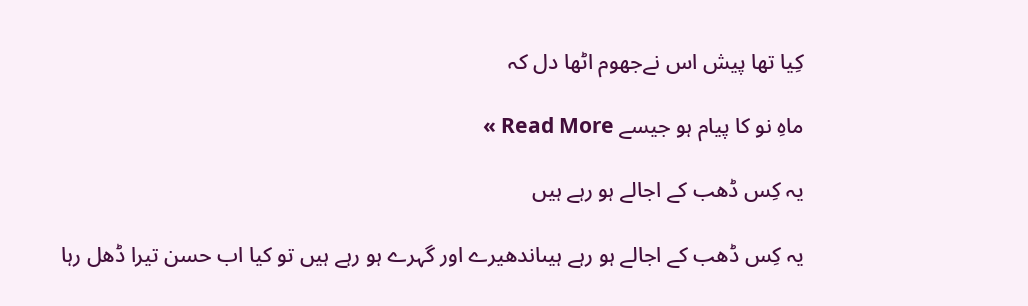کِیا تھا پیش اس نےجھوم اٹھا دل کہ

ماہِ نو کا پیام ہو جیسے Read More »

یہ کِس ڈھب کے اجالے ہو رہے ہیں

یہ کِس ڈھب کے اجالے ہو رہے ہیںاندھیرے اور گہرے ہو رہے ہیں تو کیا اب حسن تیرا ڈھل رہا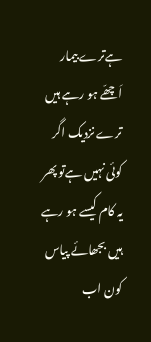ہےترے بیمار اَچھّے ہو رہے ہیں ترے نزدیک اگر کوئی نہیں ہےتو پھر یہ کام کیسے ہو رہے ہیں بجھائے پیاس کون اب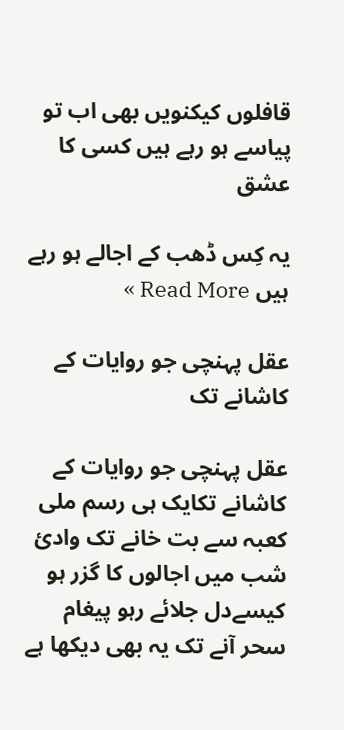قافلوں کیکنویں بھی اب تو پیاسے ہو رہے ہیں کسی کا عشق

یہ کِس ڈھب کے اجالے ہو رہے ہیں Read More »

عقل پہنچی جو روایات کے کاشانے تک

عقل پہنچی جو روایات کے کاشانے تکایک ہی رسم ملی کعبہ سے بت خانے تک وادئ شب میں اجالوں کا گزر ہو کیسےدل جلائے رہو پیغام سحر آنے تک یہ بھی دیکھا ہے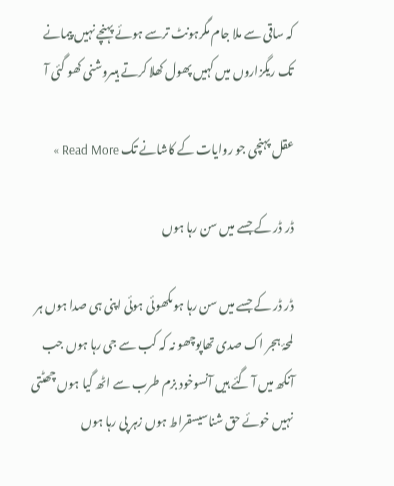کہ ساقی سے ملا جام مگرہونٹ ترسے ہوئے پہنچے نہیں پیمانے تک ریگزاروں میں کہیں پھول کھلا کرتے ہیںروشنی کھو گئی آ

عقل پہنچی جو روایات کے کاشانے تک Read More »

ڈر ڈر کے جسے میں سن رہا ہوں

ڈر ڈر کے جسے میں سن رہا ہوںکھوئی ہوئی اپنی ہی صدا ہوں ہر لمحۂ ہجر اک صدی تھاپوچھو نہ کہ کب سے جی رہا ہوں جب آنکھ میں آ گئے ہیں آنسوخود بزم طرب سے اٹھ گیا ہوں چھٹتی نہیں خوئے حق شناسیسقراط ہوں زہر پی رہا ہوں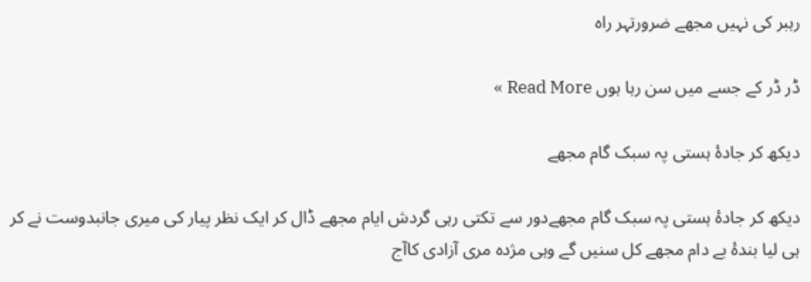رہبر کی نہیں مجھے ضرورتہر راہ

ڈر ڈر کے جسے میں سن رہا ہوں Read More »

دیکھ کر جادۂ ہستی پہ سبک گام مجھے

دیکھ کر جادۂ ہستی پہ سبک گام مجھےدور سے تکتی رہی گردش ایام مجھے ڈال کر ایک نظر پیار کی میری جانبدوست نے کر ہی لیا بندۂ بے دام مجھے کل سنیں گے وہی مژدہ مری آزادی کاآج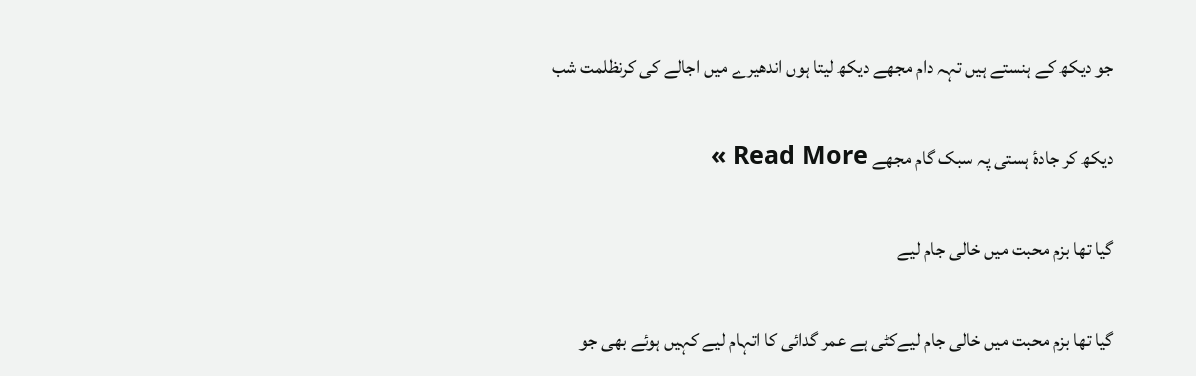جو دیکھ کے ہنستے ہیں تہہ دام مجھے دیکھ لیتا ہوں اندھیرے میں اجالے کی کرنظلمت شب

دیکھ کر جادۂ ہستی پہ سبک گام مجھے Read More »

گیا تھا بزم محبت میں خالی جام لیے

گیا تھا بزم محبت میں خالی جام لیےکٹی ہے عمر گدائی کا اتہام لیے کہیں ہوئے بھی جو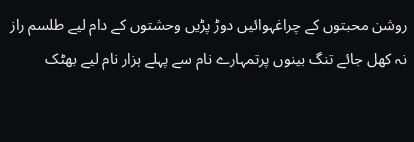روشن محبتوں کے چراغہوائیں دوڑ پڑیں وحشتوں کے دام لیے طلسم راز نہ کھل جائے تنگ بینوں پرتمہارے نام سے پہلے ہزار نام لیے بھٹک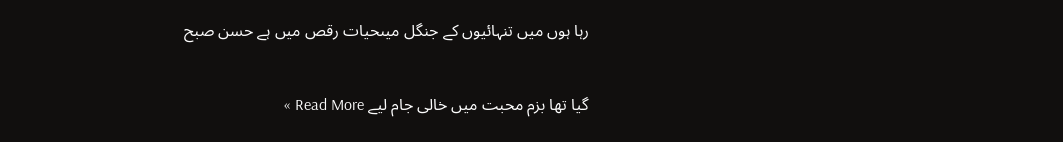رہا ہوں میں تنہائیوں کے جنگل میںحیات رقص میں ہے حسن صبح

گیا تھا بزم محبت میں خالی جام لیے Read More »